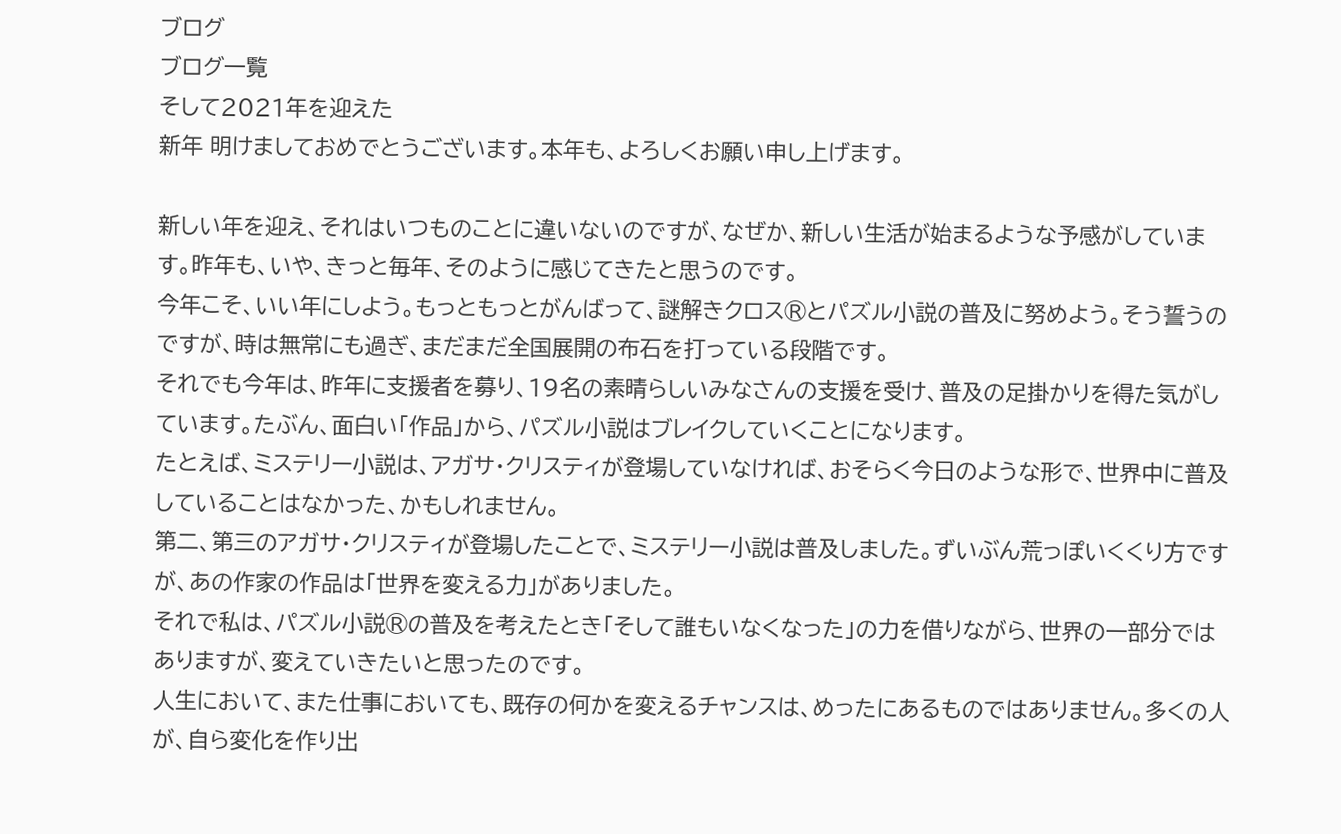ブログ
ブログ一覧
そして2021年を迎えた
新年 明けましておめでとうございます。本年も、よろしくお願い申し上げます。

新しい年を迎え、それはいつものことに違いないのですが、なぜか、新しい生活が始まるような予感がしています。昨年も、いや、きっと毎年、そのように感じてきたと思うのです。
今年こそ、いい年にしよう。もっともっとがんばって、謎解きクロス®とパズル小説の普及に努めよう。そう誓うのですが、時は無常にも過ぎ、まだまだ全国展開の布石を打っている段階です。
それでも今年は、昨年に支援者を募り、19名の素晴らしいみなさんの支援を受け、普及の足掛かりを得た気がしています。たぶん、面白い「作品」から、パズル小説はブレイクしていくことになります。
たとえば、ミステリー小説は、アガサ・クリスティが登場していなければ、おそらく今日のような形で、世界中に普及していることはなかった、かもしれません。
第二、第三のアガサ・クリスティが登場したことで、ミステリー小説は普及しました。ずいぶん荒っぽいくくり方ですが、あの作家の作品は「世界を変える力」がありました。
それで私は、パズル小説®の普及を考えたとき「そして誰もいなくなった」の力を借りながら、世界の一部分ではありますが、変えていきたいと思ったのです。
人生において、また仕事においても、既存の何かを変えるチャンスは、めったにあるものではありません。多くの人が、自ら変化を作り出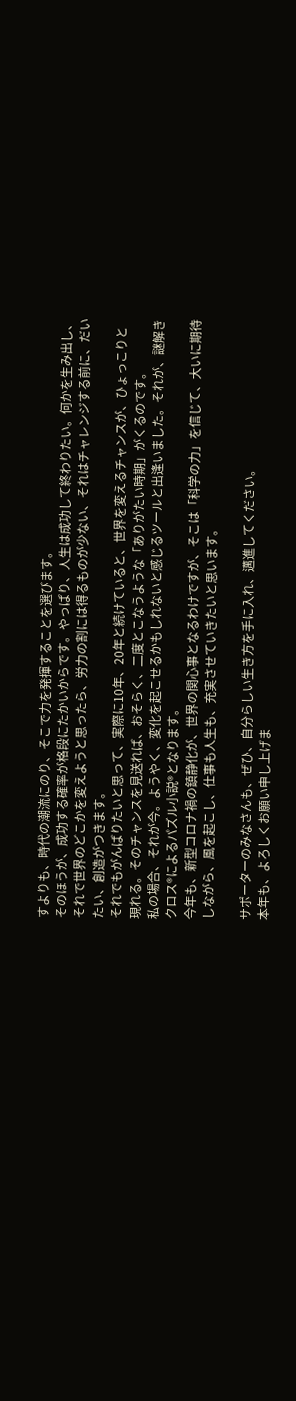すよりも、時代の潮流にのり、そこで力を発揮することを選びます。
そのほうが、成功する確率が格段にたかいからです。やっぱり、人生は成功して終わりたい。何かを生み出し、それで世界のどこかを変えようと思ったら、労力の割には得るものが少ない、それはチャレンジする前に、だいたい、創造がつきます。
それでもがんばりたいと思って、実際に10年、20年と続けていると、世界を変えるチャンスが、ひょっこりと現れる。そのチャンスを見送れば、おそらく、二度とこなうような「ありがたい時期」がくるのです。
私の場合、それが今。ようやく、変化を起こせるかもしれないと感じるツールと出逢いました。それが、謎解きクロス®によるパズル小説®となります。
今年も、新型コロナ禍の鎮静化が、世界の関心事となるわけですが、そこは「科学の力」を信じて、大いに期待しながら、風を起こし、仕事も人生も、充実させていきたいと思います。

サポーターのみなさんも、ぜひ、自分らしい生き方を手に入れ、邁進してください。
本年も、よろしくお願い申し上げま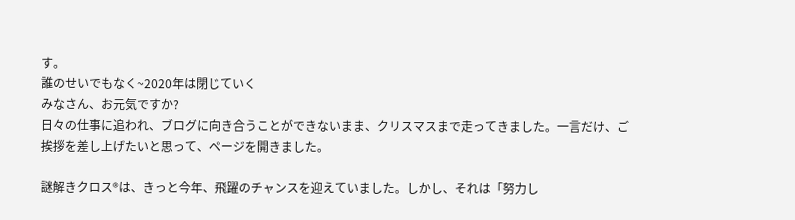す。
誰のせいでもなく~2020年は閉じていく
みなさん、お元気ですか?
日々の仕事に追われ、ブログに向き合うことができないまま、クリスマスまで走ってきました。一言だけ、ご挨拶を差し上げたいと思って、ページを開きました。

謎解きクロス®は、きっと今年、飛躍のチャンスを迎えていました。しかし、それは「努力し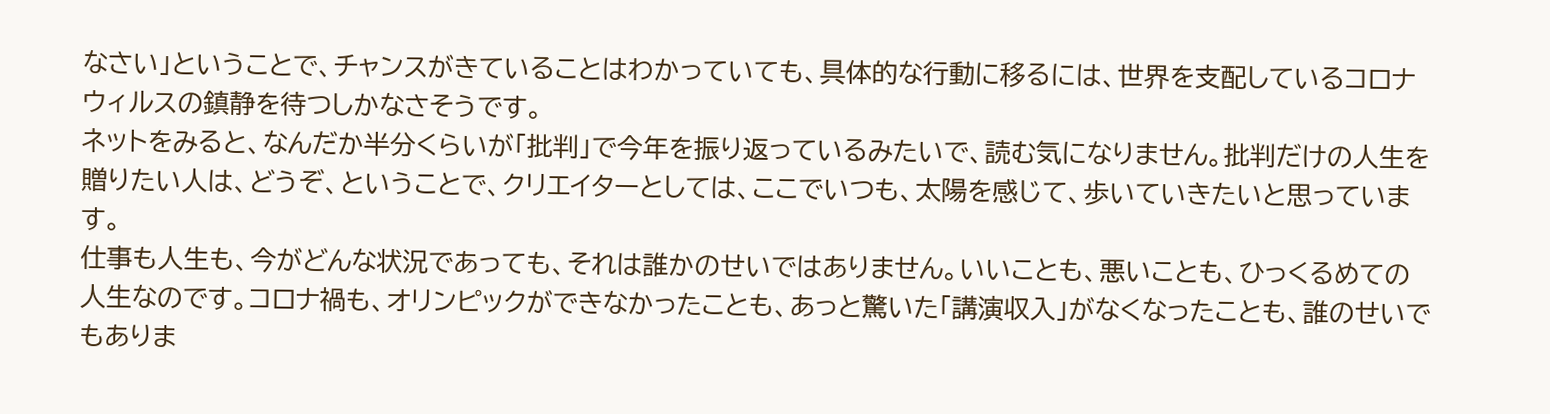なさい」ということで、チャンスがきていることはわかっていても、具体的な行動に移るには、世界を支配しているコロナウィルスの鎮静を待つしかなさそうです。
ネットをみると、なんだか半分くらいが「批判」で今年を振り返っているみたいで、読む気になりません。批判だけの人生を贈りたい人は、どうぞ、ということで、クリエイターとしては、ここでいつも、太陽を感じて、歩いていきたいと思っています。
仕事も人生も、今がどんな状況であっても、それは誰かのせいではありません。いいことも、悪いことも、ひっくるめての人生なのです。コロナ禍も、オリンピックができなかったことも、あっと驚いた「講演収入」がなくなったことも、誰のせいでもありま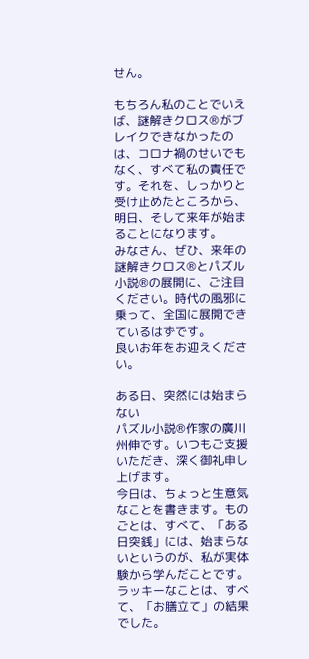せん。

もちろん私のことでいえば、謎解きクロス®がブレイクできなかったのは、コロナ禍のせいでもなく、すべて私の責任です。それを、しっかりと受け止めたところから、明日、そして来年が始まることになります。
みなさん、ぜひ、来年の謎解きクロス®とパズル小説®の展開に、ご注目ください。時代の風邪に乗って、全国に展開できているはずです。
良いお年をお迎えください。

ある日、突然には始まらない
パズル小説®作家の廣川州伸です。いつもご支援いただき、深く御礼申し上げます。
今日は、ちょっと生意気なことを書きます。ものごとは、すべて、「ある日突銭」には、始まらないというのが、私が実体験から学んだことです。ラッキーなことは、すべて、「お膳立て」の結果でした。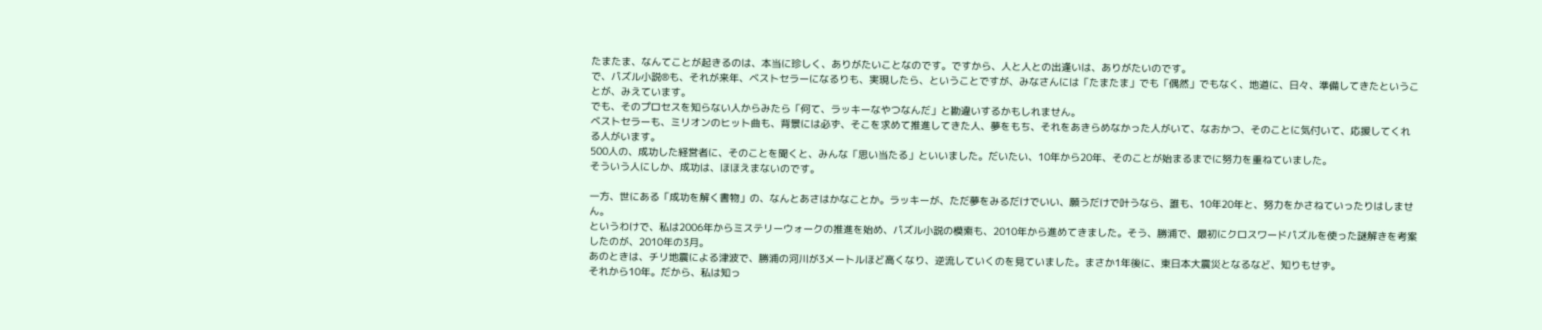たまたま、なんてことが起きるのは、本当に珍しく、ありがたいことなのです。ですから、人と人との出逢いは、ありがたいのです。
で、パズル小説®も、それが来年、ベストセラーになるりも、実現したら、ということですが、みなさんには「たまたま」でも「偶然」でもなく、地道に、日々、準備してきたということが、みえています。
でも、そのプロセスを知らない人からみたら「何て、ラッキーなやつなんだ」と勘違いするかもしれません。
ベストセラーも、ミリオンのヒット曲も、背景には必ず、そこを求めて推進してきた人、夢をもち、それをあきらめなかった人がいて、なおかつ、そのことに気付いて、応援してくれる人がいます。
500人の、成功した経営者に、そのことを聞くと、みんな「思い当たる」といいました。だいたい、10年から20年、そのことが始まるまでに努力を重ねていました。
そういう人にしか、成功は、ほほえまないのです。

一方、世にある「成功を解く書物」の、なんとあさはかなことか。ラッキーが、ただ夢をみるだけでいい、願うだけで叶うなら、誰も、10年20年と、努力をかさねていったりはしません。
というわけで、私は2006年からミステリーウォークの推進を始め、パズル小説の模索も、2010年から進めてきました。そう、勝浦で、最初にクロスワードパズルを使った謎解きを考案したのが、2010年の3月。
あのときは、チリ地震による津波で、勝浦の河川が3メートルほど高くなり、逆流していくのを見ていました。まさか1年後に、東日本大震災となるなど、知りもせず。
それから10年。だから、私は知っ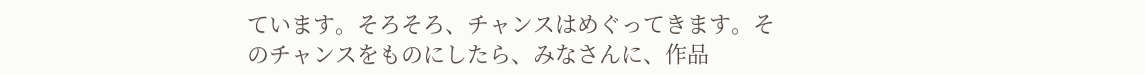ています。そろそろ、チャンスはめぐってきます。そのチャンスをものにしたら、みなさんに、作品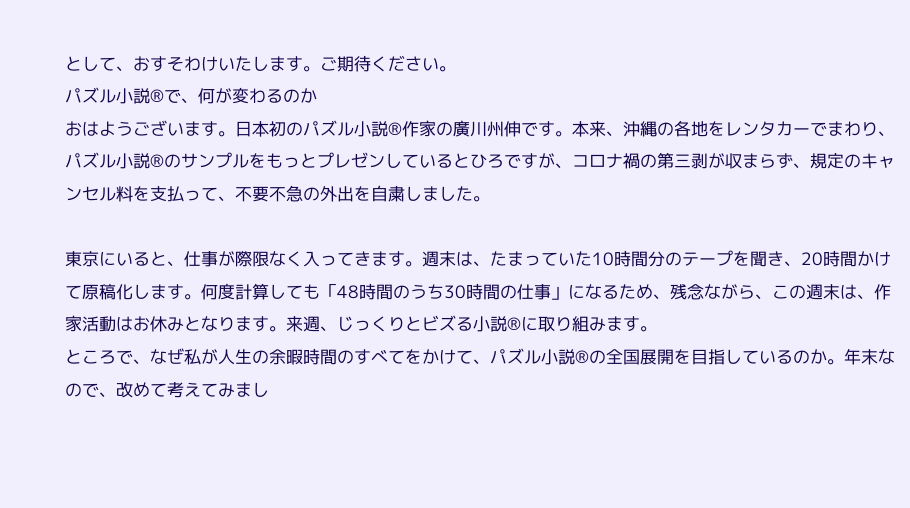として、おすそわけいたします。ご期待ください。
パズル小説®で、何が変わるのか
おはようございます。日本初のパズル小説®作家の廣川州伸です。本来、沖縄の各地をレンタカーでまわり、パズル小説®のサンプルをもっとプレゼンしているとひろですが、コロナ禍の第三剥が収まらず、規定のキャンセル料を支払って、不要不急の外出を自粛しました。

東京にいると、仕事が際限なく入ってきます。週末は、たまっていた10時間分のテープを聞き、20時間かけて原稿化します。何度計算しても「48時間のうち30時間の仕事」になるため、残念ながら、この週末は、作家活動はお休みとなります。来週、じっくりとビズる小説®に取り組みます。
ところで、なぜ私が人生の余暇時間のすべてをかけて、パズル小説®の全国展開を目指しているのか。年末なので、改めて考えてみまし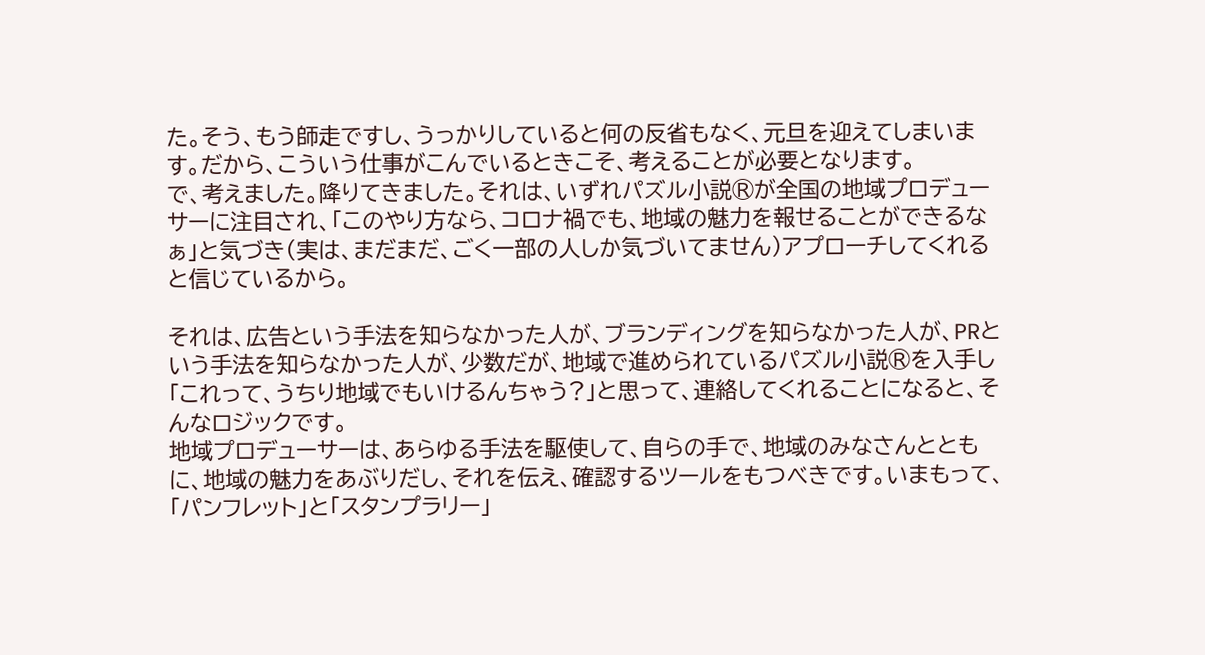た。そう、もう師走ですし、うっかりしていると何の反省もなく、元旦を迎えてしまいます。だから、こういう仕事がこんでいるときこそ、考えることが必要となります。
で、考えました。降りてきました。それは、いずれパズル小説®が全国の地域プロデューサーに注目され、「このやり方なら、コロナ禍でも、地域の魅力を報せることができるなぁ」と気づき(実は、まだまだ、ごく一部の人しか気づいてません)アプローチしてくれると信じているから。

それは、広告という手法を知らなかった人が、ブランディングを知らなかった人が、PRという手法を知らなかった人が、少数だが、地域で進められているパズル小説®を入手し「これって、うちり地域でもいけるんちゃう?」と思って、連絡してくれることになると、そんなロジックです。
地域プロデューサーは、あらゆる手法を駆使して、自らの手で、地域のみなさんとともに、地域の魅力をあぶりだし、それを伝え、確認するツールをもつべきです。いまもって、「パンフレット」と「スタンプラリー」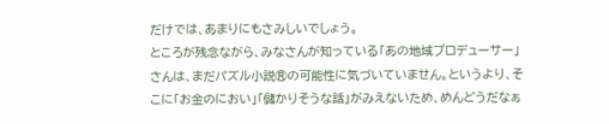だけでは、あまりにもさみしいでしょう。
ところが残念ながら、みなさんが知っている「あの地域プロデューサー」さんは、まだパズル小説®の可能性に気づいていません。というより、そこに「お金のにおい」「儲かりそうな話」がみえないため、めんどうだなぁ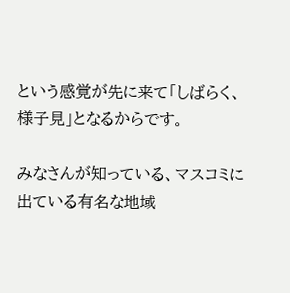という感覚が先に来て「しばらく、様子見」となるからです。

みなさんが知っている、マスコミに出ている有名な地域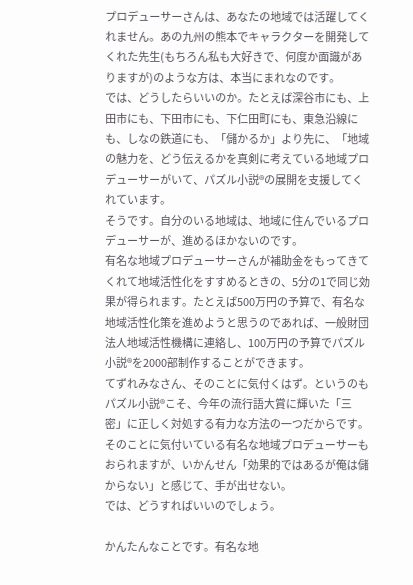プロデューサーさんは、あなたの地域では活躍してくれません。あの九州の熊本でキャラクターを開発してくれた先生(もちろん私も大好きで、何度か面識がありますが)のような方は、本当にまれなのです。
では、どうしたらいいのか。たとえば深谷市にも、上田市にも、下田市にも、下仁田町にも、東急沿線にも、しなの鉄道にも、「儲かるか」より先に、「地域の魅力を、どう伝えるかを真剣に考えている地域プロデューサーがいて、パズル小説®の展開を支援してくれています。
そうです。自分のいる地域は、地域に住んでいるプロデューサーが、進めるほかないのです。
有名な地域プロデューサーさんが補助金をもってきてくれて地域活性化をすすめるときの、5分の1で同じ効果が得られます。たとえば500万円の予算で、有名な地域活性化策を進めようと思うのであれば、一般財団法人地域活性機構に連絡し、100万円の予算でパズル小説®を2000部制作することができます。
てずれみなさん、そのことに気付くはず。というのもパズル小説®こそ、今年の流行語大賞に輝いた「三密」に正しく対処する有力な方法の一つだからです。そのことに気付いている有名な地域プロデューサーもおられますが、いかんせん「効果的ではあるが俺は儲からない」と感じて、手が出せない。
では、どうすればいいのでしょう。

かんたんなことです。有名な地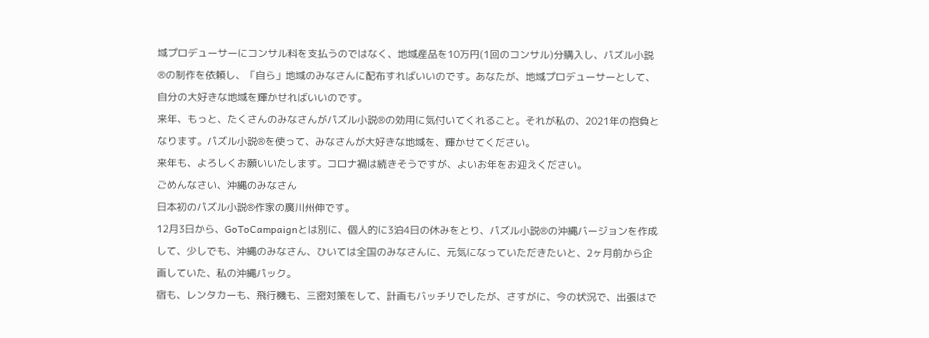域プロデューサーにコンサル料を支払うのではなく、地域産品を10万円(1回のコンサル)分購入し、パズル小説®の制作を依頼し、「自ら」地域のみなさんに配布すればいいのです。あなたが、地域プロデューサーとして、自分の大好きな地域を輝かせればいいのです。
来年、もっと、たくさんのみなさんがパズル小説®の効用に気付いてくれること。それが私の、2021年の抱負となります。パズル小説®を使って、みなさんが大好きな地域を、輝かせてください。
来年も、よろしくお願いいたします。コロナ禍は続きそうですが、よいお年をお迎えください。
ごめんなさい、沖縄のみなさん
日本初のパズル小説®作家の廣川州伸です。
12月3日から、GoToCampaignとは別に、個人的に3泊4日の休みをとり、パズル小説®の沖縄バージョンを作成して、少しでも、沖縄のみなさん、ひいては全国のみなさんに、元気になっていただきたいと、2ヶ月前から企画していた、私の沖縄パック。
宿も、レンタカーも、飛行機も、三密対策をして、計画もバッチリでしたが、さすがに、今の状況で、出張はで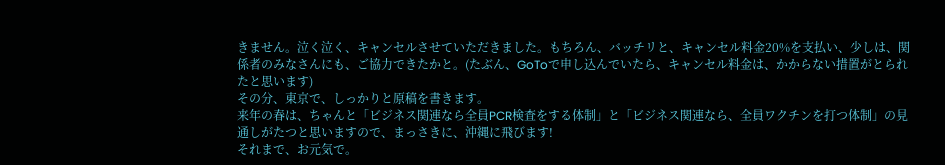きません。泣く泣く、キャンセルさせていただきました。もちろん、バッチリと、キャンセル料金20%を支払い、少しは、関係者のみなさんにも、ご協力できたかと。(たぶん、GoToで申し込んでいたら、キャンセル料金は、かからない措置がとられたと思います)
その分、東京で、しっかりと原稿を書きます。
来年の春は、ちゃんと「ビジネス関連なら全員PCR検査をする体制」と「ビジネス関連なら、全員ワクチンを打つ体制」の見通しがたつと思いますので、まっさきに、沖縄に飛びます!
それまで、お元気で。